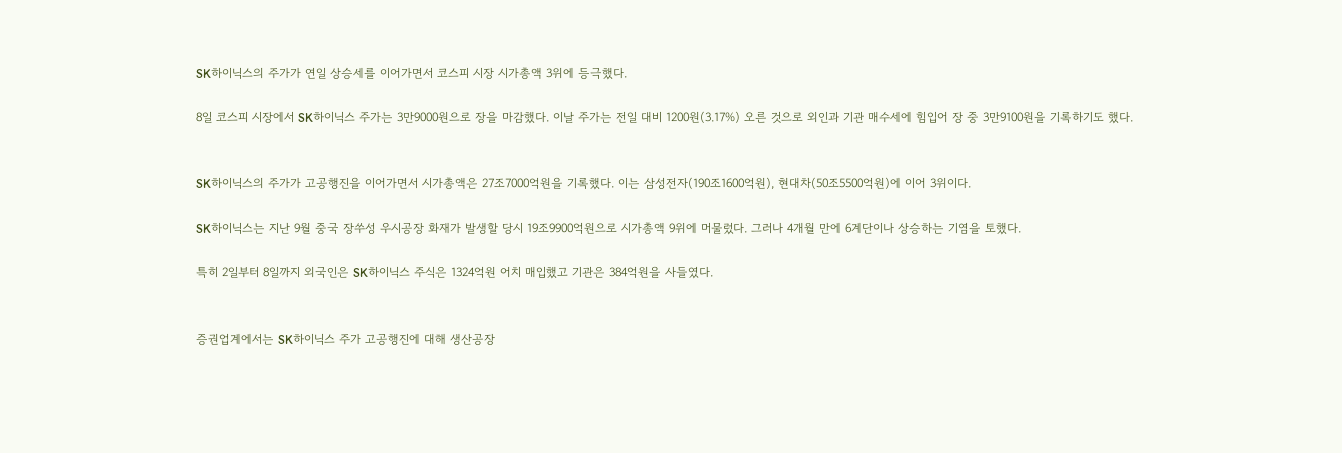SK하이닉스의 주가가 연일 상승세를 이어가면서 코스피 시장 시가총액 3위에 등극했다.

8일 코스피 시장에서 SK하이닉스 주가는 3만9000원으로 장을 마감했다. 이날 주가는 전일 대비 1200원(3.17%) 오른 것으로 외인과 기관 매수세에 힘입어 장 중 3만9100원을 기록하기도 했다.


SK하이닉스의 주가가 고공행진을 이어가면서 시가총액은 27조7000억원을 기록했다. 이는 삼성전자(190조1600억원), 현대차(50조5500억원)에 이어 3위이다.

SK하이닉스는 지난 9월 중국 장쑤성 우시공장 화재가 발생할 당시 19조9900억원으로 시가총액 9위에 머물렀다. 그러나 4개월 만에 6계단이나 상승하는 기염을 토했다.

특히 2일부터 8일까지 외국인은 SK하이닉스 주식은 1324억원 어치 매입했고 기관은 384억원을 사들였다.


증권업계에서는 SK하이닉스 주가 고공행진에 대해 생산공장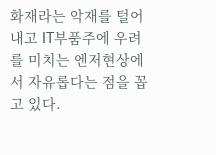화재라는 악재를 털어내고 IT부품주에 우려를 미치는 엔저현상에서 자유롭다는 점을 꼽고 있다.